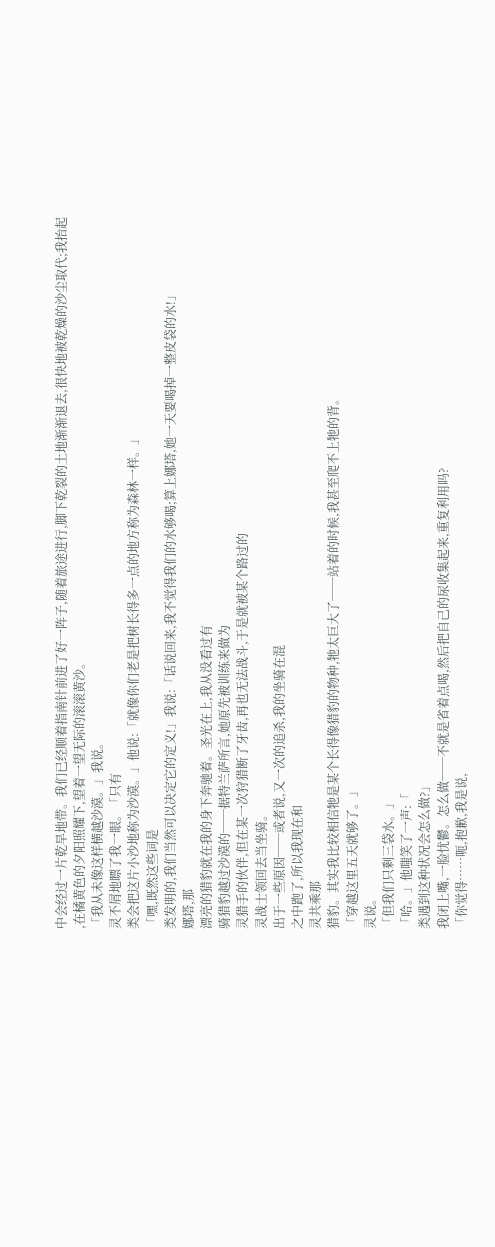中会经过一片乾旱地带。我们已经顺着指南针前进了好一阵子,随着旅途进行,脚下乾裂的土地渐渐退去,很快地被乾燥的沙尘取代;我抬起
,在橘黄色的夕阳照耀下,望着一望无际的滚滚黄沙。
「我从未像这样横越沙漠。」我说。
灵不屑地瞟了我一眼。「只有
类会把这片小沙地称为沙漠。」他说:「就像你们老是把树长得多一点的地方称为森林一样。」
「嘿,既然这些词是
类发明的,我们当然可以决定它的定义!」我说:「话说回来,我不觉得我们的水够喝;算上娜塔,她一天要喝掉一整皮袋的水!」
娜塔,那
漂亮的猎豹就在我的身下奔驰着。圣光在上,我从没看过有
骑猎豹越过沙漠的──据特兰萨所言,她原先被训练来做为
灵猎手的伙伴,但在某一次狩猎断了牙齿,再也无法战斗,于是就被某个路过的
灵战士领回去当坐骑。
出于一些原因──或者说,又一次的追杀,我的坐骑在混
之中跑了,所以我现在和
灵共乘那
猎豹。其实我比较相信牠是某个长得像猎豹的物种,牠太巨大了──站着的时候,我甚至爬不上牠的背。
「穿越这里五天就够了。」
灵说。
「但我们只剩三袋水。」
「哈。」他嗤笑了一声:「
类遇到这种状况会怎么做?」
我闭上嘴,一脸忧鬱。怎么做──不就是省着点喝,然后把自己的尿收集起来,重复利用吗?
「你觉得……呃,抱歉,我是说,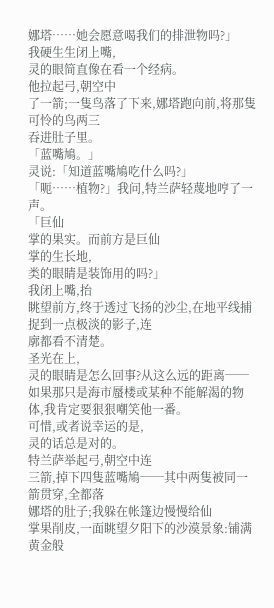娜塔……她会愿意喝我们的排泄物吗?」
我硬生生闭上嘴,
灵的眼简直像在看一个经病。
他拉起弓,朝空中
了一箭;一隻鸟落了下来,娜塔跑向前,将那隻可怜的鸟两三
吞进肚子里。
「蓝嘴鳩。」
灵说:「知道蓝嘴鳩吃什么吗?」
「呃……植物?」我问,特兰萨轻蔑地哼了一声。
「巨仙
掌的果实。而前方是巨仙
掌的生长地,
类的眼睛是装饰用的吗?」
我闭上嘴,抬
眺望前方,终于透过飞扬的沙尘,在地平线捕捉到一点极淡的影子,连
廓都看不清楚。
圣光在上,
灵的眼睛是怎么回事?从这么远的距离──如果那只是海市蜃楼或某种不能解渴的物体,我肯定要狠狠嘲笑他一番。
可惜,或者说幸运的是,
灵的话总是对的。
特兰萨举起弓,朝空中连
三箭,掉下四隻蓝嘴鳩──其中两隻被同一箭贯穿,全都落
娜塔的肚子;我躲在帐篷边慢慢给仙
掌果削皮,一面眺望夕阳下的沙漠景象:铺满黄金般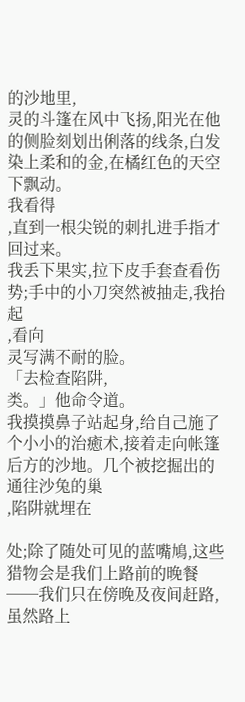的沙地里,
灵的斗篷在风中飞扬,阳光在他的侧脸刻划出俐落的线条,白发染上柔和的金,在橘红色的天空下飘动。
我看得
,直到一根尖锐的刺扎进手指才回过来。
我丢下果实,拉下皮手套查看伤势;手中的小刀突然被抽走,我抬起
,看向
灵写满不耐的脸。
「去检查陷阱,
类。」他命令道。
我摸摸鼻子站起身,给自己施了个小小的治癒术,接着走向帐篷后方的沙地。几个被挖掘出的
通往沙兔的巢
,陷阱就埋在

处;除了随处可见的蓝嘴鳩,这些猎物会是我们上路前的晚餐──我们只在傍晚及夜间赶路,虽然路上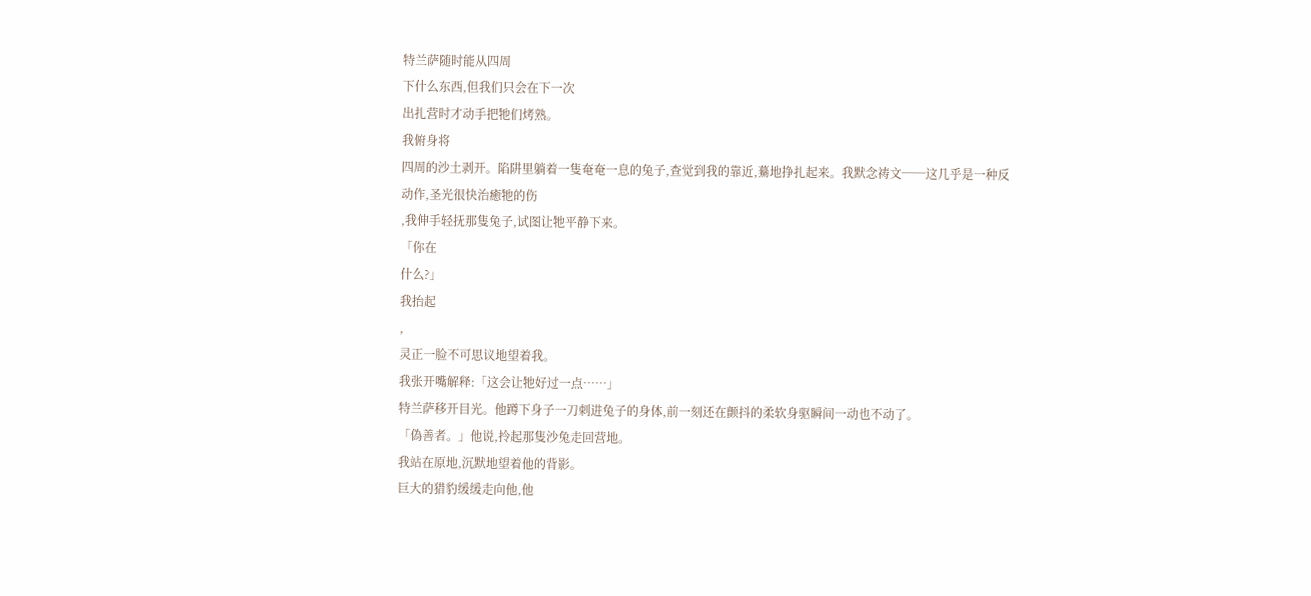特兰萨随时能从四周
下什么东西,但我们只会在下一次
出扎营时才动手把牠们烤熟。
我俯身将
四周的沙土剥开。陷阱里躺着一隻奄奄一息的兔子,查觉到我的靠近,驀地挣扎起来。我默念祷文──这几乎是一种反
动作,圣光很快治癒牠的伤
,我伸手轻抚那隻兔子,试图让牠平静下来。
「你在
什么?」
我抬起
,
灵正一脸不可思议地望着我。
我张开嘴解释:「这会让牠好过一点……」
特兰萨移开目光。他蹲下身子一刀刺进兔子的身体,前一刻还在颤抖的柔软身驱瞬间一动也不动了。
「偽善者。」他说,拎起那隻沙兔走回营地。
我站在原地,沉默地望着他的背影。
巨大的猎豹缓缓走向他,他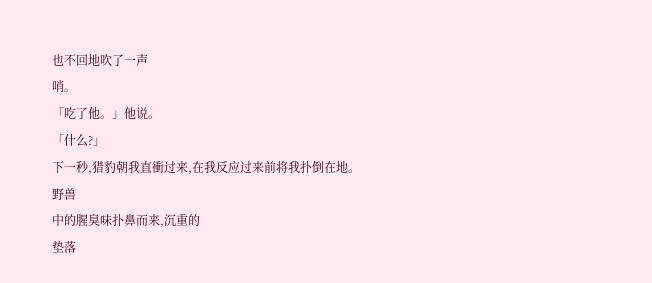也不回地吹了一声
哨。
「吃了他。」他说。
「什么?」
下一秒,猎豹朝我直衝过来,在我反应过来前将我扑倒在地。
野兽
中的腥臭味扑鼻而来,沉重的
垫落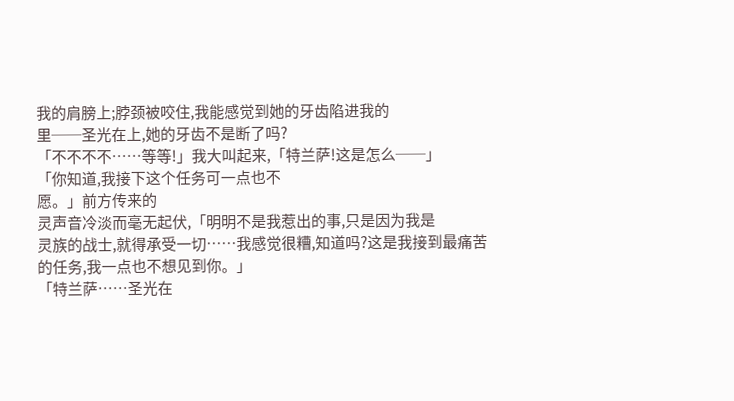我的肩膀上;脖颈被咬住,我能感觉到她的牙齿陷进我的
里──圣光在上,她的牙齿不是断了吗?
「不不不不……等等!」我大叫起来,「特兰萨!这是怎么──」
「你知道,我接下这个任务可一点也不
愿。」前方传来的
灵声音冷淡而毫无起伏,「明明不是我惹出的事,只是因为我是
灵族的战士,就得承受一切……我感觉很糟,知道吗?这是我接到最痛苦的任务,我一点也不想见到你。」
「特兰萨……圣光在